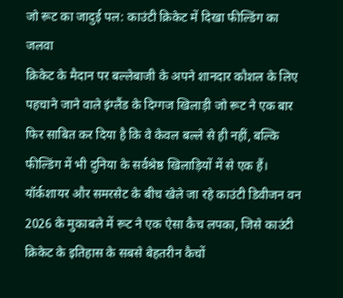जो रूट का जादुई पल: काउंटी क्रिकेट में दिखा फील्डिंग का जलवा
क्रिकेट के मैदान पर बल्लेबाजी के अपने शानदार कौशल के लिए पहचाने जाने वाले इंग्लैंड के दिग्गज खिलाड़ी जो रूट ने एक बार फिर साबित कर दिया है कि वे केवल बल्ले से ही नहीं, बल्कि फील्डिंग में भी दुनिया के सर्वश्रेष्ठ खिलाड़ियों में से एक हैं। यॉर्कशायर और समरसेट के बीच खेले जा रहे काउंटी डिवीजन वन 2026 के मुकाबले में रूट ने एक ऐसा कैच लपका, जिसे काउंटी क्रिकेट के इतिहास के सबसे बेहतरीन कैचों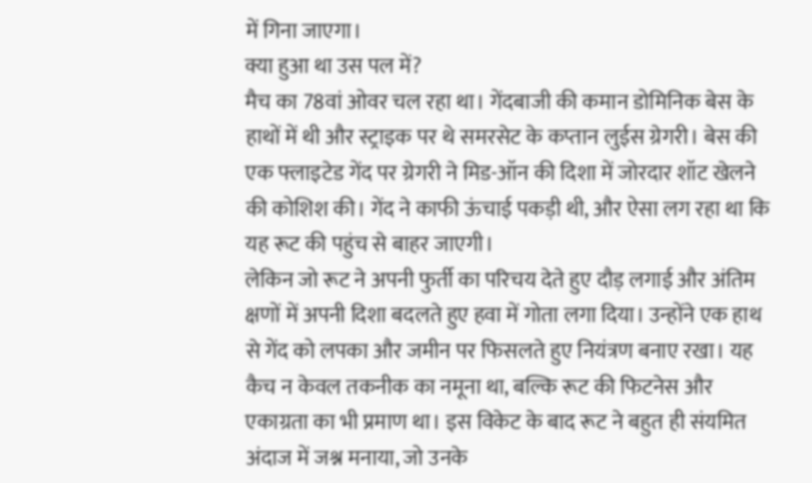में गिना जाएगा।
क्या हुआ था उस पल में?
मैच का 78वां ओवर चल रहा था। गेंदबाजी की कमान डोमिनिक बेस के हाथों में थी और स्ट्राइक पर थे समरसेट के कप्तान लुईस ग्रेगरी। बेस की एक फ्लाइटेड गेंद पर ग्रेगरी ने मिड-ऑन की दिशा में जोरदार शॉट खेलने की कोशिश की। गेंद ने काफी ऊंचाई पकड़ी थी, और ऐसा लग रहा था कि यह रूट की पहुंच से बाहर जाएगी।
लेकिन जो रूट ने अपनी फुर्ती का परिचय देते हुए दौड़ लगाई और अंतिम क्षणों में अपनी दिशा बदलते हुए हवा में गोता लगा दिया। उन्होंने एक हाथ से गेंद को लपका और जमीन पर फिसलते हुए नियंत्रण बनाए रखा। यह कैच न केवल तकनीक का नमूना था, बल्कि रूट की फिटनेस और एकाग्रता का भी प्रमाण था। इस विकेट के बाद रूट ने बहुत ही संयमित अंदाज में जश्न मनाया, जो उनके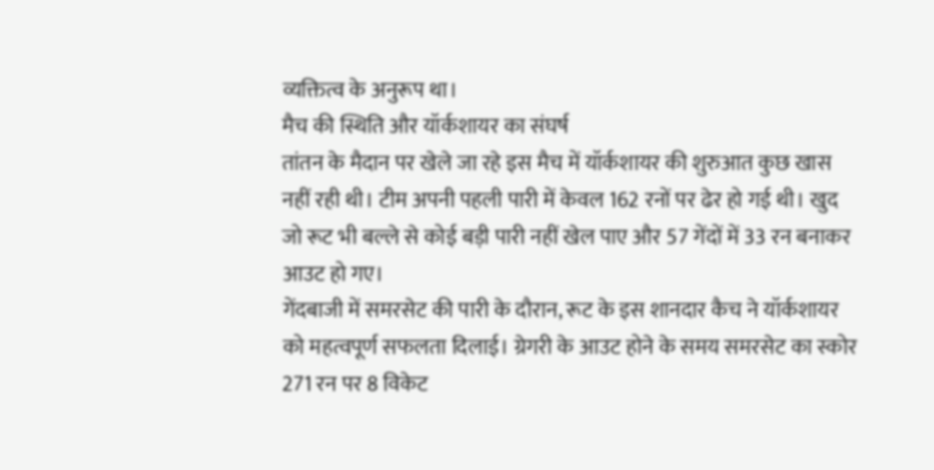व्यक्तित्व के अनुरूप था।
मैच की स्थिति और यॉर्कशायर का संघर्ष
तांतन के मैदान पर खेले जा रहे इस मैच में यॉर्कशायर की शुरुआत कुछ खास नहीं रही थी। टीम अपनी पहली पारी में केवल 162 रनों पर ढेर हो गई थी। खुद जो रूट भी बल्ले से कोई बड़ी पारी नहीं खेल पाए और 57 गेंदों में 33 रन बनाकर आउट हो गए।
गेंदबाजी में समरसेट की पारी के दौरान, रूट के इस शानदार कैच ने यॉर्कशायर को महत्वपूर्ण सफलता दिलाई। ग्रेगरी के आउट होने के समय समरसेट का स्कोर 271 रन पर 8 विकेट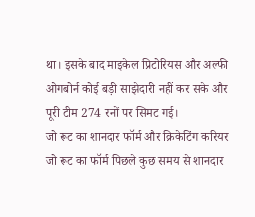था। इसके बाद माइकेल प्रिटोरियस और अल्फी ओगबोर्न कोई बड़ी साझेदारी नहीं कर सके और पूरी टीम 274 रनों पर सिमट गई।
जो रूट का शानदार फॉर्म और क्रिकेटिंग करियर
जो रूट का फॉर्म पिछले कुछ समय से शानदार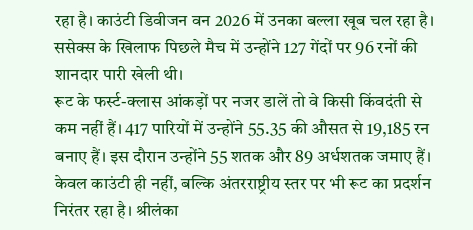रहा है। काउंटी डिवीजन वन 2026 में उनका बल्ला खूब चल रहा है। ससेक्स के खिलाफ पिछले मैच में उन्होंने 127 गेंदों पर 96 रनों की शानदार पारी खेली थी।
रूट के फर्स्ट-क्लास आंकड़ों पर नजर डालें तो वे किसी किंवदंती से कम नहीं हैं। 417 पारियों में उन्होंने 55.35 की औसत से 19,185 रन बनाए हैं। इस दौरान उन्होंने 55 शतक और 89 अर्धशतक जमाए हैं। केवल काउंटी ही नहीं, बल्कि अंतरराष्ट्रीय स्तर पर भी रूट का प्रदर्शन निरंतर रहा है। श्रीलंका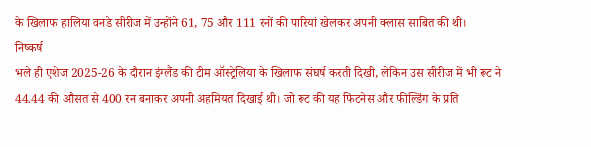के खिलाफ हालिया वनडे सीरीज में उन्होंने 61, 75 और 111 रनों की पारियां खेलकर अपनी क्लास साबित की थी।
निष्कर्ष
भले ही एशेज 2025-26 के दौरान इंग्लैंड की टीम ऑस्ट्रेलिया के खिलाफ संघर्ष करती दिखी, लेकिन उस सीरीज में भी रूट ने 44.44 की औसत से 400 रन बनाकर अपनी अहमियत दिखाई थी। जो रूट की यह फिटनेस और फील्डिंग के प्रति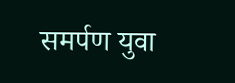समर्पण युवा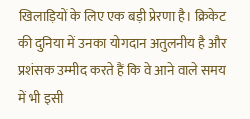खिलाड़ियों के लिए एक बड़ी प्रेरणा है। क्रिकेट की दुनिया में उनका योगदान अतुलनीय है और प्रशंसक उम्मीद करते हैं कि वे आने वाले समय में भी इसी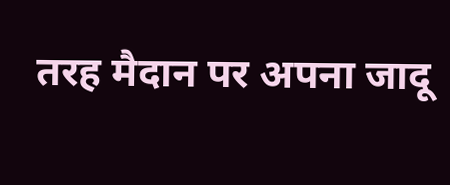तरह मैदान पर अपना जादू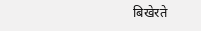बिखेरते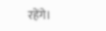रहेंगे।